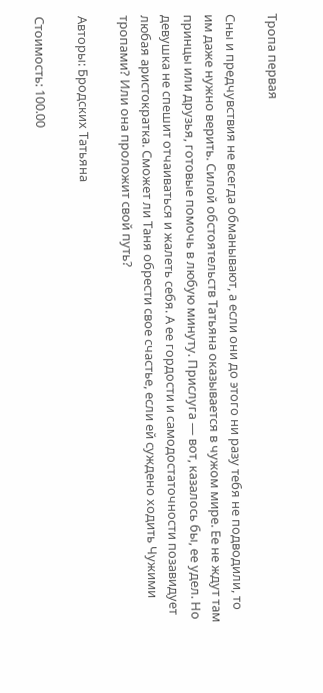Тропа первая

Сны и предчувствия не всегда обманывают, а если они до этого ни разу тебя не подводили, то им даже нужно верить. Силой обстоятельств Татьяна оказывается в чужом мире. Ее не ждут там принцы или друзья, готовые помочь в любую минуту. Прислуга — вот, казалось бы, ее удел. Но девушка не спешит отчаиваться и жалеть себя. А ее гордости и самодостаточности позавидует любая аристократка. Сможет ли Таня обрести свое счастье, если ей суждено ходить Чужими тропами? Или она проложит свой путь?

Авторы: Бродских Татьяна

Стоимость: 100.00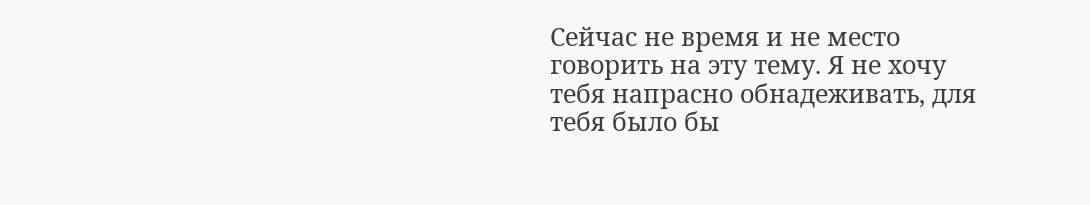Сейчас не время и не место говорить на эту тему. Я не хочу тебя напрасно обнадеживать, для тебя было бы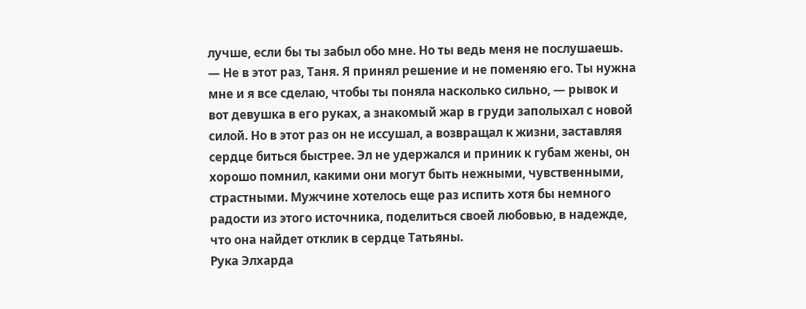лучше, если бы ты забыл обо мне. Но ты ведь меня не послушаешь.
— Не в этот раз, Таня. Я принял решение и не поменяю его. Ты нужна мне и я все сделаю, чтобы ты поняла насколько сильно, — рывок и вот девушка в его руках, а знакомый жар в груди заполыхал с новой силой. Но в этот раз он не иссушал, а возвращал к жизни, заставляя сердце биться быстрее. Эл не удержался и приник к губам жены, он хорошо помнил, какими они могут быть нежными, чувственными, страстными. Мужчине хотелось еще раз испить хотя бы немного радости из этого источника, поделиться своей любовью, в надежде, что она найдет отклик в сердце Татьяны.
Рука Элхарда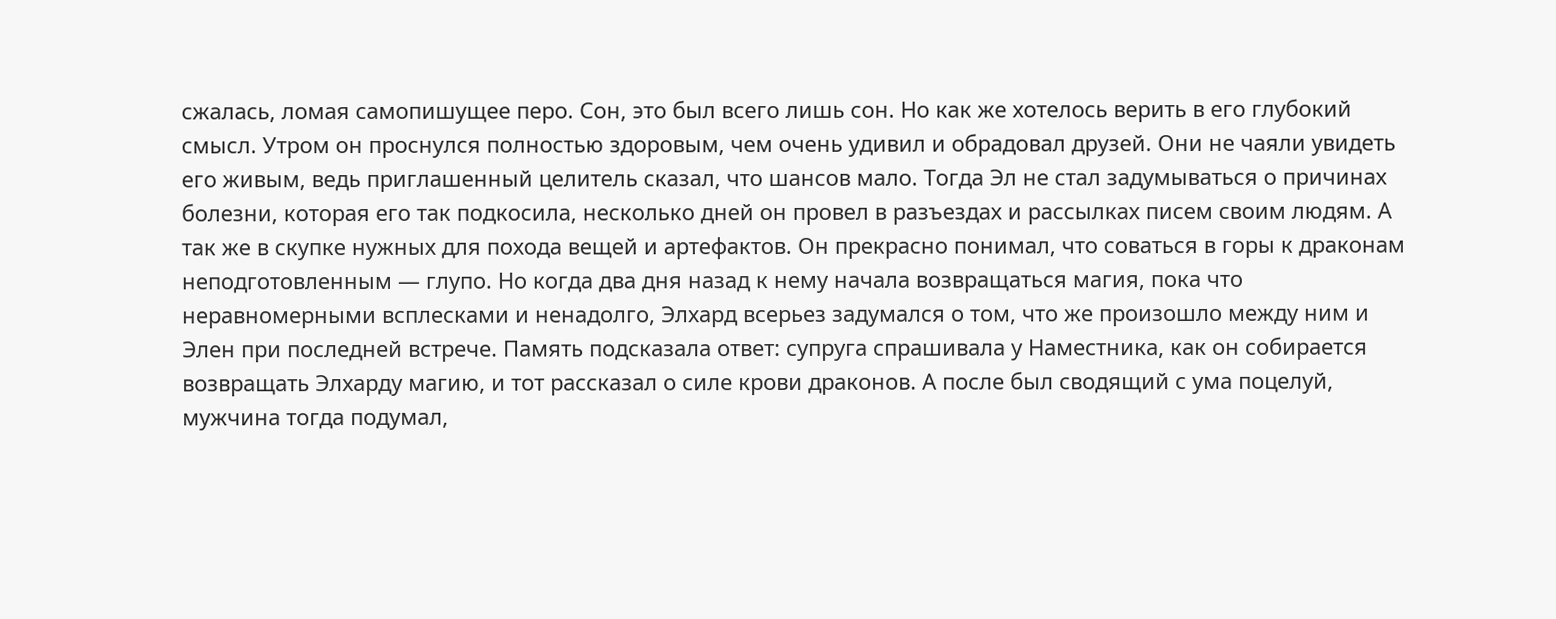сжалась, ломая самопишущее перо. Сон, это был всего лишь сон. Но как же хотелось верить в его глубокий смысл. Утром он проснулся полностью здоровым, чем очень удивил и обрадовал друзей. Они не чаяли увидеть его живым, ведь приглашенный целитель сказал, что шансов мало. Тогда Эл не стал задумываться о причинах болезни, которая его так подкосила, несколько дней он провел в разъездах и рассылках писем своим людям. А так же в скупке нужных для похода вещей и артефактов. Он прекрасно понимал, что соваться в горы к драконам неподготовленным — глупо. Но когда два дня назад к нему начала возвращаться магия, пока что неравномерными всплесками и ненадолго, Элхард всерьез задумался о том, что же произошло между ним и Элен при последней встрече. Память подсказала ответ: супруга спрашивала у Наместника, как он собирается возвращать Элхарду магию, и тот рассказал о силе крови драконов. А после был сводящий с ума поцелуй, мужчина тогда подумал,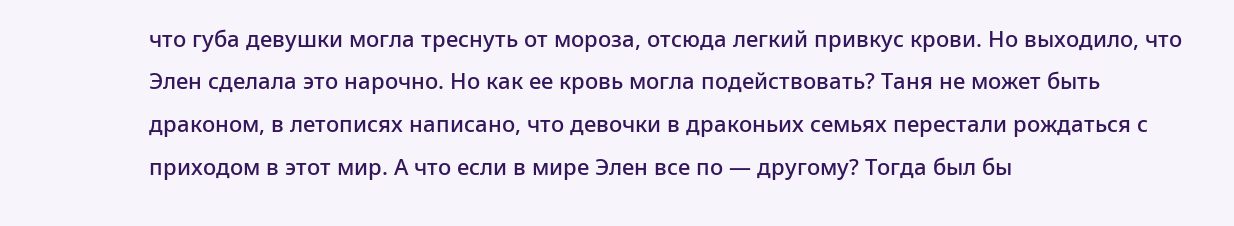что губа девушки могла треснуть от мороза, отсюда легкий привкус крови. Но выходило, что Элен сделала это нарочно. Но как ее кровь могла подействовать? Таня не может быть драконом, в летописях написано, что девочки в драконьих семьях перестали рождаться с приходом в этот мир. А что если в мире Элен все по — другому? Тогда был бы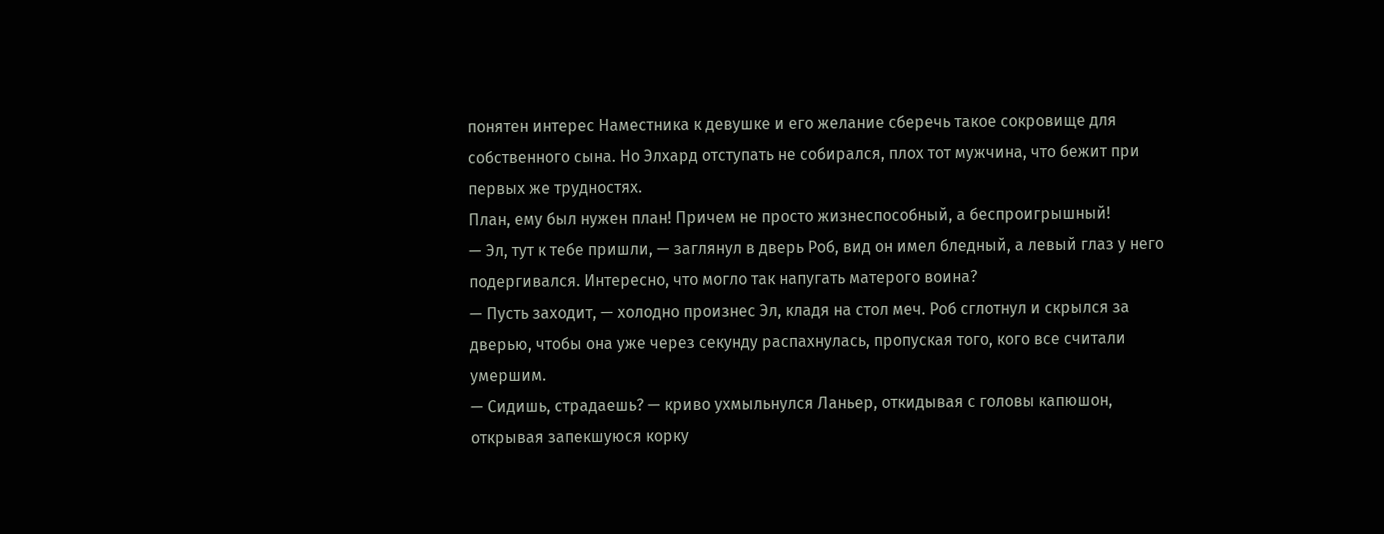понятен интерес Наместника к девушке и его желание сберечь такое сокровище для собственного сына. Но Элхард отступать не собирался, плох тот мужчина, что бежит при первых же трудностях.
План, ему был нужен план! Причем не просто жизнеспособный, а беспроигрышный!
— Эл, тут к тебе пришли, — заглянул в дверь Роб, вид он имел бледный, а левый глаз у него подергивался. Интересно, что могло так напугать матерого воина?
— Пусть заходит, — холодно произнес Эл, кладя на стол меч. Роб сглотнул и скрылся за дверью, чтобы она уже через секунду распахнулась, пропуская того, кого все считали умершим.
— Сидишь, страдаешь? — криво ухмыльнулся Ланьер, откидывая с головы капюшон, открывая запекшуюся корку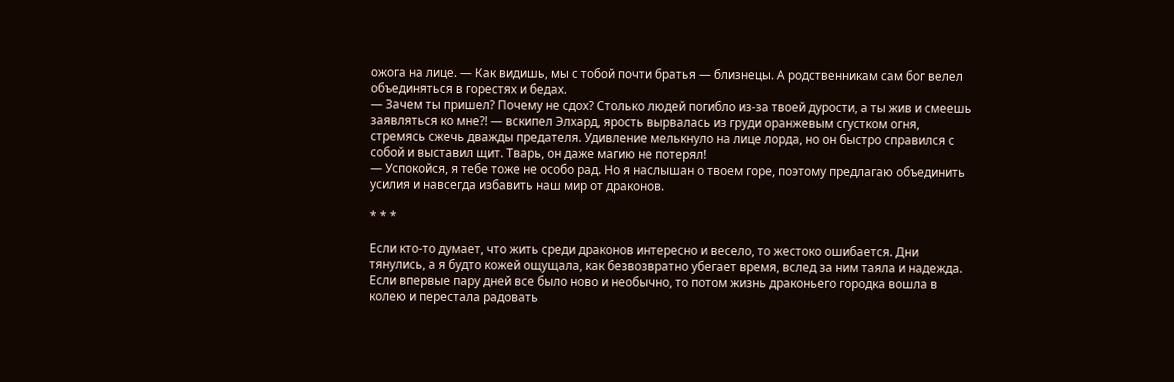ожога на лице. — Как видишь, мы с тобой почти братья — близнецы. А родственникам сам бог велел объединяться в горестях и бедах.
— Зачем ты пришел? Почему не сдох? Столько людей погибло из‑за твоей дурости, а ты жив и смеешь заявляться ко мне?! — вскипел Элхард, ярость вырвалась из груди оранжевым сгустком огня, стремясь сжечь дважды предателя. Удивление мелькнуло на лице лорда, но он быстро справился с собой и выставил щит. Тварь, он даже магию не потерял!
— Успокойся, я тебе тоже не особо рад. Но я наслышан о твоем горе, поэтому предлагаю объединить усилия и навсегда избавить наш мир от драконов.

* * *

Если кто‑то думает, что жить среди драконов интересно и весело, то жестоко ошибается. Дни тянулись, а я будто кожей ощущала, как безвозвратно убегает время, вслед за ним таяла и надежда. Если впервые пару дней все было ново и необычно, то потом жизнь драконьего городка вошла в колею и перестала радовать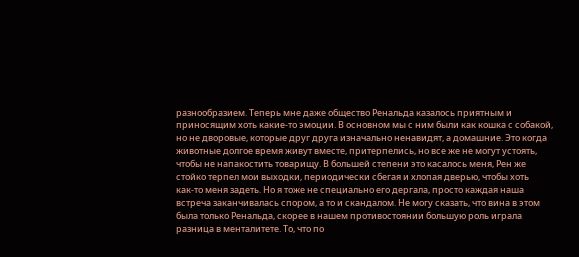разнообразием. Теперь мне даже общество Ренальда казалось приятным и приносящим хоть какие‑то эмоции. В основном мы с ним были как кошка с собакой, но не дворовые, которые друг друга изначально ненавидят, а домашние. Это когда животные долгое время живут вместе, притерпелись, но все же не могут устоять, чтобы не напакостить товарищу. В большей степени это касалось меня, Рен же стойко терпел мои выходки, периодически сбегая и хлопая дверью, чтобы хоть как‑то меня задеть. Но я тоже не специально его дергала, просто каждая наша встреча заканчивалась спором, а то и скандалом. Не могу сказать, что вина в этом была только Ренальда, скорее в нашем противостоянии большую роль играла разница в менталитете. То, что по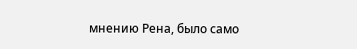мнению Рена, было само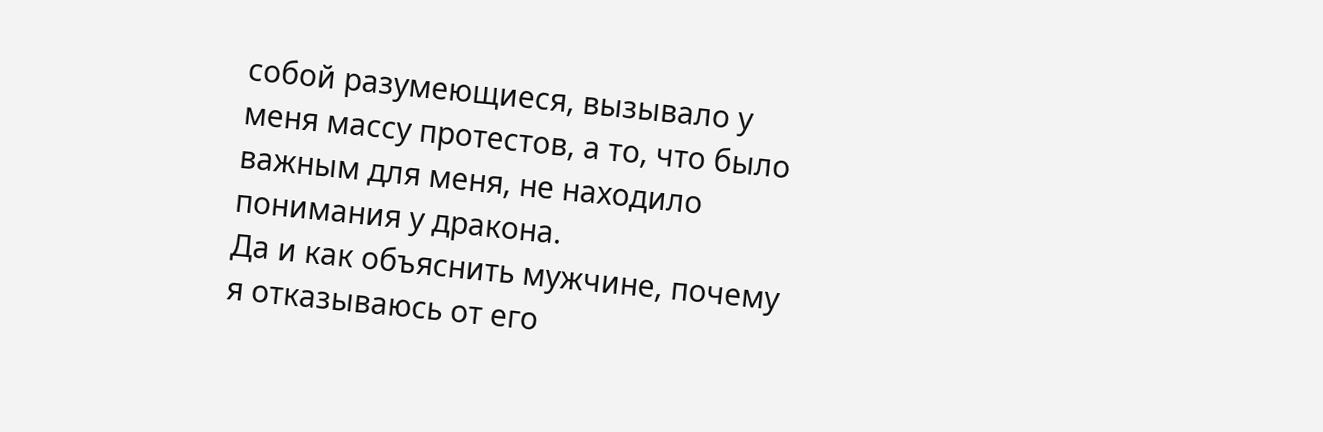собой разумеющиеся, вызывало у меня массу протестов, а то, что было важным для меня, не находило понимания у дракона.
Да и как объяснить мужчине, почему я отказываюсь от его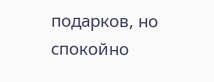подарков, но спокойно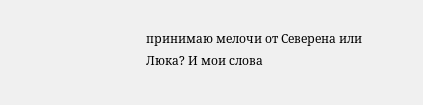принимаю мелочи от Северена или Люка? И мои слова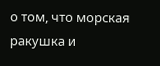о том, что морская ракушка и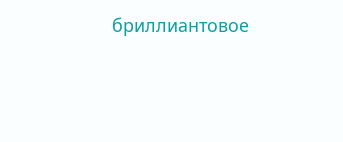бриллиантовое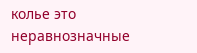колье это неравнозначные